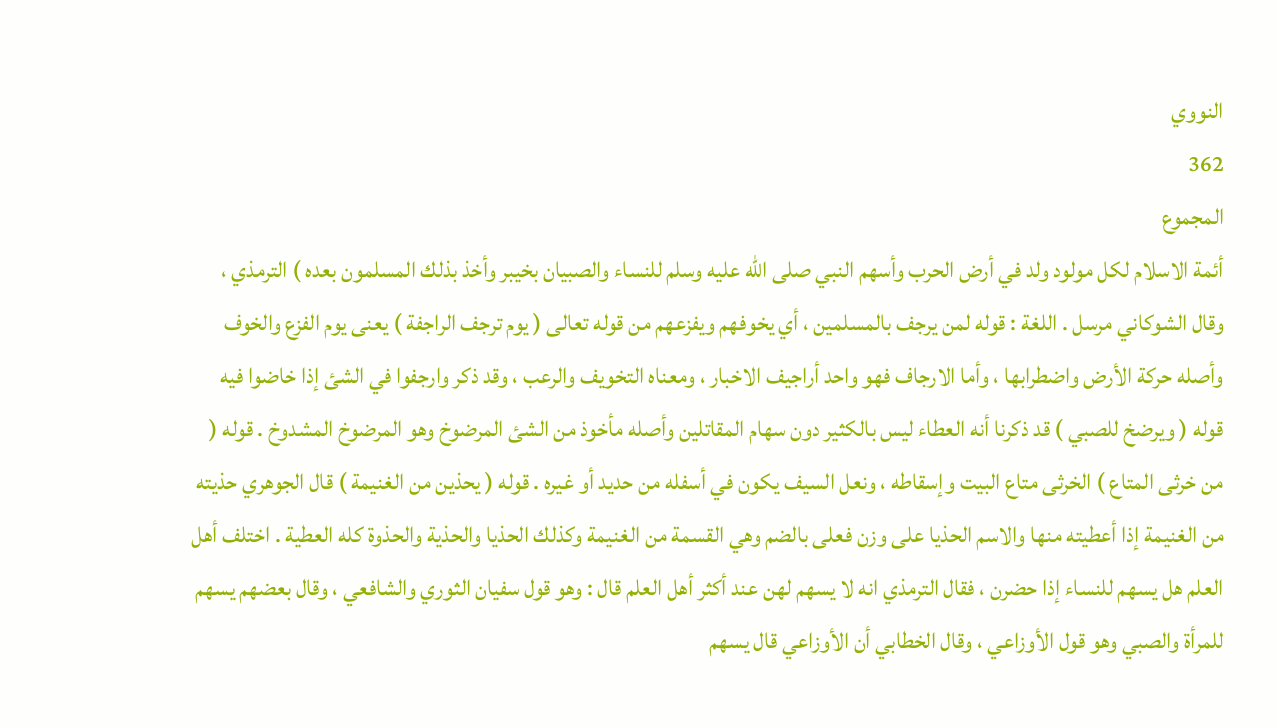النووي
362
المجموع
أئمة الاسلام لكل مولود ولد في أرض الحرب وأسهم النبي صلى الله عليه وسلم للنساء والصبيان بخيبر وأخذ بذلك المسلمون بعده ) الترمذي ، وقال الشوكاني مرسل . اللغة : قوله لمن يرجف بالمسلمين ، أي يخوفهم ويفزعهم من قوله تعالى ( يوم ترجف الراجفة ) يعنى يوم الفزع والخوف وأصله حركة الأرض واضطرابها ، وأما الارجاف فهو واحد أراجيف الاخبار ، ومعناه التخويف والرعب ، وقد ذكر وارجفوا في الشئ إذا خاضوا فيه قوله ( ويرضخ للصبي ) قد ذكرنا أنه العطاء ليس بالكثير دون سهام المقاتلين وأصله مأخوذ من الشئ المرضوخ وهو المرضوخ المشدوخ . قوله ( من خرثى المتاع ) الخرثى متاع البيت وإسقاطه ، ونعل السيف يكون في أسفله من حديد أو غيره . قوله ( يحذين من الغنيمة ) قال الجوهري حذيته من الغنيمة إذا أعطيته منها والاسم الحذيا على وزن فعلى بالضم وهي القسمة من الغنيمة وكذلك الحذيا والحذية والحذوة كله العطية . اختلف أهل العلم هل يسهم للنساء إذا حضرن ، فقال الترمذي انه لا يسهم لهن عند أكثر أهل العلم قال : وهو قول سفيان الثوري والشافعي ، وقال بعضهم يسهم للمرأة والصبي وهو قول الأوزاعي ، وقال الخطابي أن الأوزاعي قال يسهم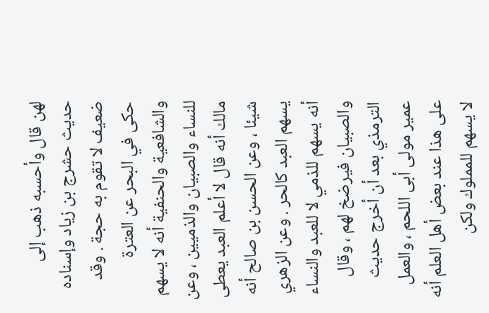لهن قال وأحسبه ذهب إلى حديث حشرج بن زياد وإسناده ضعيف لا تقوم به حجة . وقد حكى في البحر عن العترة والشافعية والحنفية أنه لا يسهم للنساء والصبيان والذميين ، وعن مالك أنه قال لا أعلم العبد يعطى شيئا ، وعن الحسن بن صالح أنه يسهم العبد كالحر . وعن الزهري أنه يسهم للذمي لا للعبد والنساء والصبيان فيرضخ لهم ، وقال الترمذي بعد أن أخرج حديث عمير مولى أبى اللحم ، والعمل على هذا عند بعض أهل العلم أنه لا يسهم للمملوك ولكن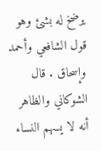يرضخ له بشئ وهو قول الشافعي وأحمد وإسحاق . قال الشوكاني والظاهر أنه لا يسهم النساء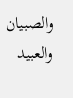والصبيان والعبيد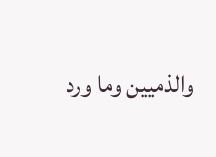والذميين وما ورد